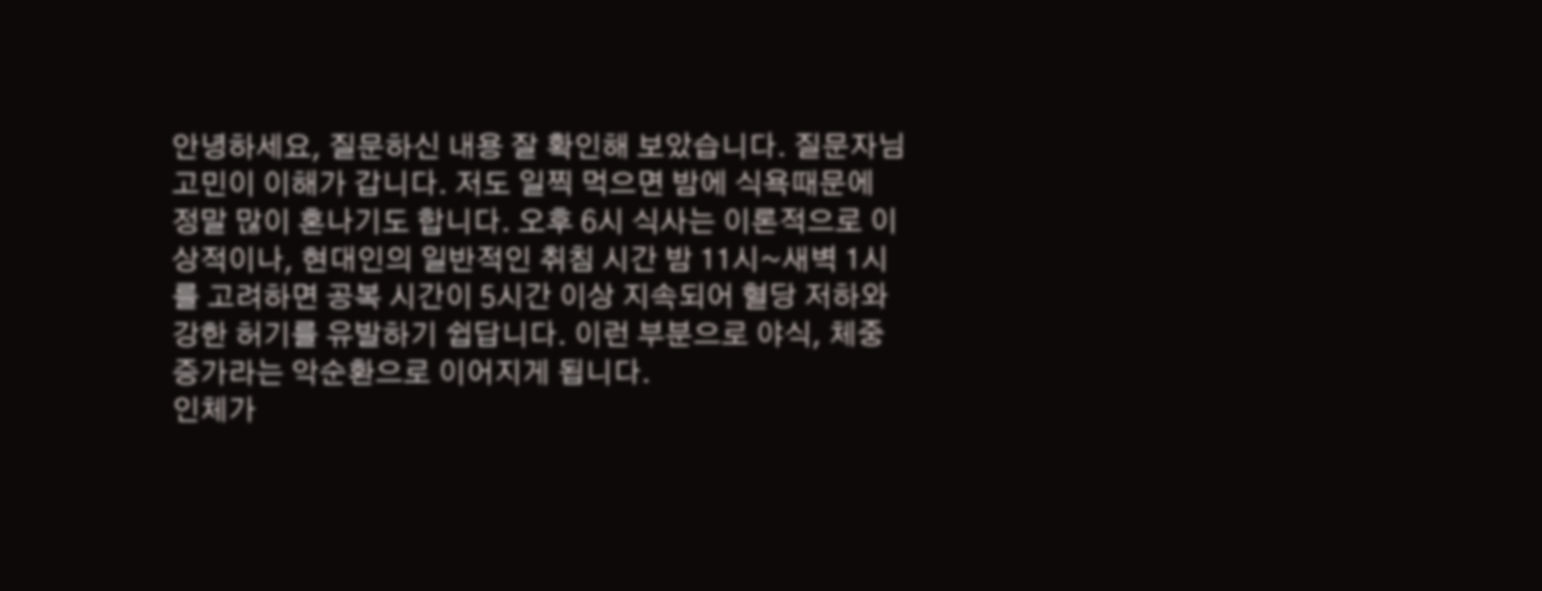안녕하세요, 질문하신 내용 잘 확인해 보았습니다. 질문자님 고민이 이해가 갑니다. 저도 일찍 먹으면 밤에 식욕때문에 정말 많이 혼나기도 합니다. 오후 6시 식사는 이론적으로 이상적이나, 현대인의 일반적인 취침 시간 밤 11시~새벽 1시를 고려하면 공복 시간이 5시간 이상 지속되어 혈당 저하와 강한 허기를 유발하기 쉽답니다. 이런 부분으로 야식, 체중 증가라는 악순환으로 이어지게 됩니다.
인체가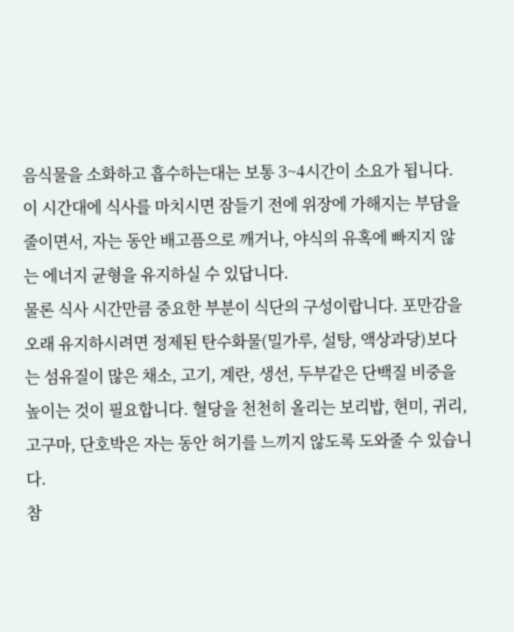음식물을 소화하고 흡수하는대는 보통 3~4시간이 소요가 됩니다. 이 시간대에 식사를 마치시면 잠들기 전에 위장에 가해지는 부담을 줄이면서, 자는 동안 배고픔으로 깨거나, 야식의 유혹에 빠지지 않는 에너지 균형을 유지하실 수 있답니다.
물론 식사 시간만큼 중요한 부분이 식단의 구성이랍니다. 포만감을 오래 유지하시려면 정제된 탄수화물(밀가루, 설탕, 액상과당)보다는 섬유질이 많은 채소, 고기, 계란, 생선, 두부같은 단백질 비중을 높이는 것이 필요합니다. 혈당을 천천히 올리는 보리밥, 현미, 귀리, 고구마, 단호박은 자는 동안 허기를 느끼지 않도록 도와줄 수 있습니다.
참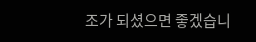조가 되셨으면 좋겠습니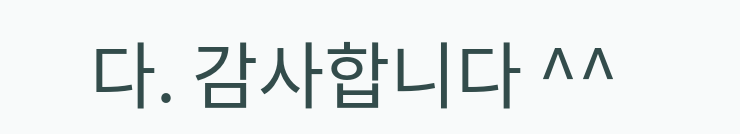다. 감사합니다 ^^